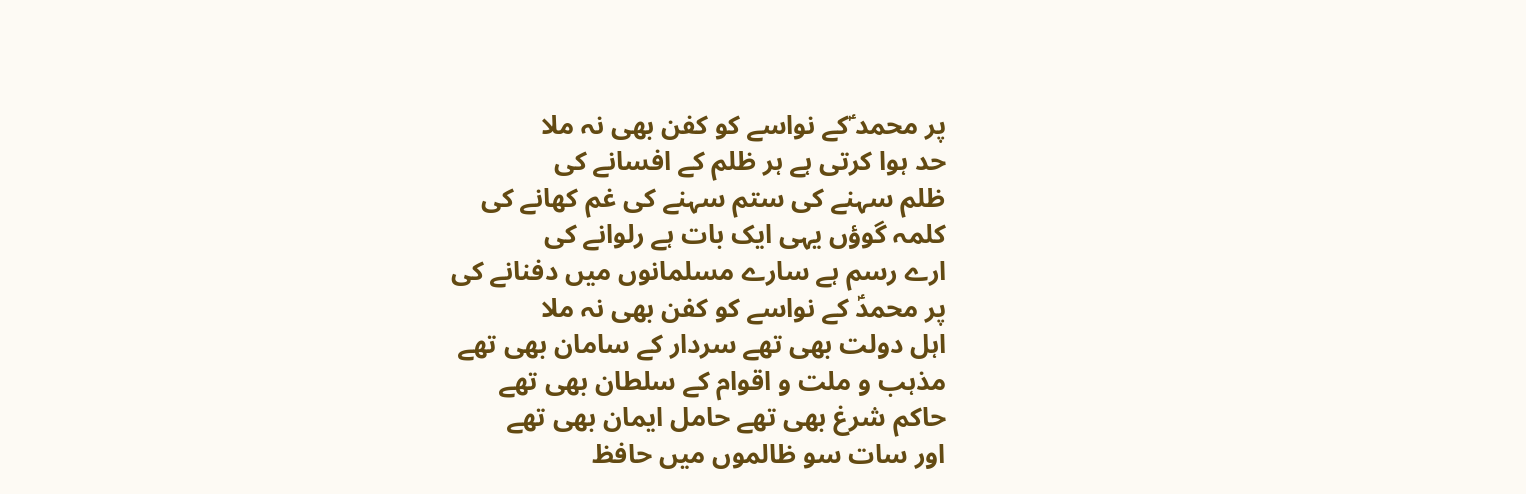پر محمد ؑکے نواسے کو کفن بھی نہ ملا
حد ہوا کرتی ہے ہر ظلم کے افسانے کی
ظلم سہنے کی ستم سہنے کی غم کھانے کی
کلمہ گوؤں یہی ایک بات ہے رلوانے کی
ارے رسم ہے سارے مسلمانوں میں دفنانے کی
پر محمدؑ کے نواسے کو کفن بھی نہ ملا
اہل دولت بھی تھے سردار کے سامان بھی تھے
مذہب و ملت و اقوام کے سلطان بھی تھے
حاکم شرغ بھی تھے حامل ایمان بھی تھے
اور سات سو ظالموں میں حافظ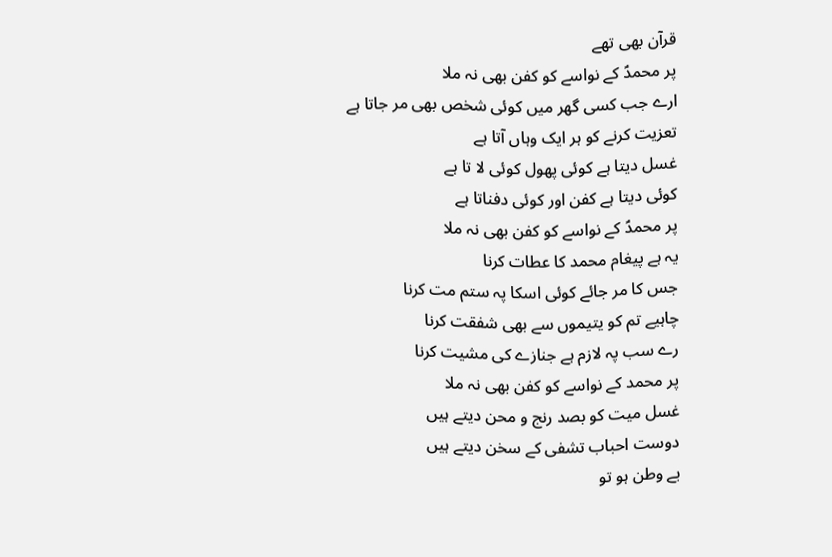قرآن بھی تھے
پر محمدؑ کے نواسے کو کفن بھی نہ ملا
ارے جب کسی گھر میں کوئی شخص بھی مر جاتا ہے
تعزیت کرنے کو ہر ایک وہاں آتا ہے
غسل دیتا ہے کوئی پھول کوئی لا تا ہے
کوئی دیتا ہے کفن اور کوئی دفناتا ہے
پر محمدؑ کے نواسے کو کفن بھی نہ ملا
یہ ہے پیغام محمد کا عطات کرنا
جس کا مر جائے کوئی اسکا پہ ستم مت کرنا
چاہیے تم کو یتیموں سے بھی شفقت کرنا
رے سب پہ لازم ہے جنازے کی مشیت کرنا
پر محمد کے نواسے کو کفن بھی نہ ملا
غسل میت کو بصد رنج و محن دیتے ہیں
دوست احباب تشفی کے سخن دیتے ہیں
بے وطن ہو تو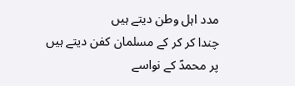مدد اہل وطن دیتے ہیں
چندا کر کر کے مسلمان کفن دیتے ہیں
پر محمدؑ کے نواسے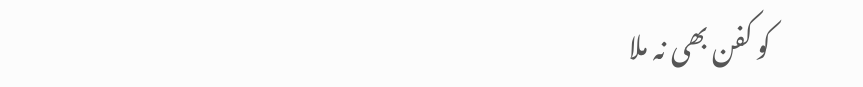کو کفن بھی نہ ملا